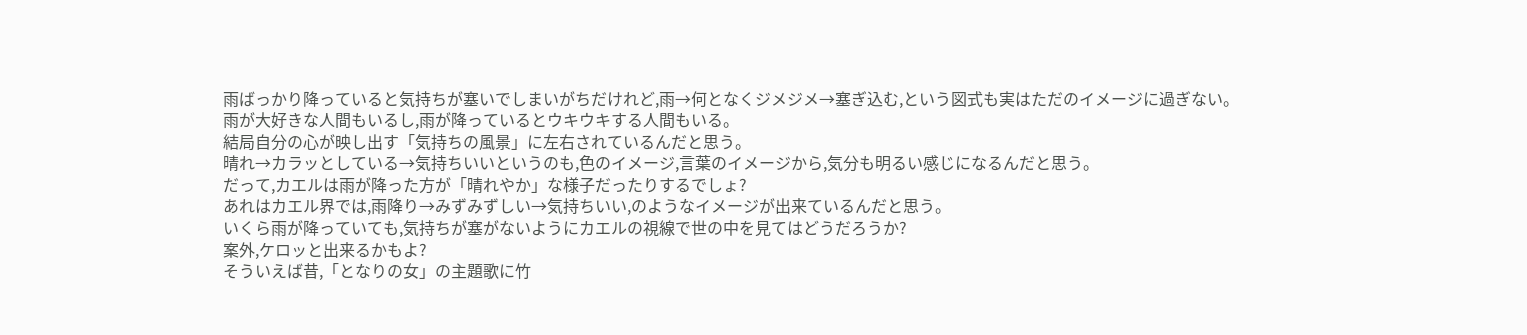雨ばっかり降っていると気持ちが塞いでしまいがちだけれど,雨→何となくジメジメ→塞ぎ込む,という図式も実はただのイメージに過ぎない。
雨が大好きな人間もいるし,雨が降っているとウキウキする人間もいる。
結局自分の心が映し出す「気持ちの風景」に左右されているんだと思う。
晴れ→カラッとしている→気持ちいいというのも,色のイメージ,言葉のイメージから,気分も明るい感じになるんだと思う。
だって,カエルは雨が降った方が「晴れやか」な様子だったりするでしょ?
あれはカエル界では,雨降り→みずみずしい→気持ちいい,のようなイメージが出来ているんだと思う。
いくら雨が降っていても,気持ちが塞がないようにカエルの視線で世の中を見てはどうだろうか?
案外,ケロッと出来るかもよ?
そういえば昔,「となりの女」の主題歌に竹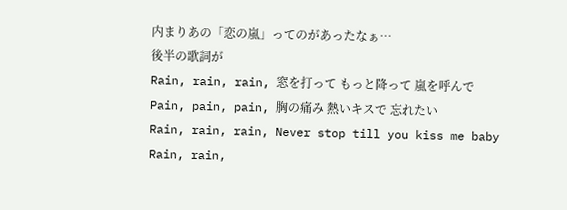内まりあの「恋の嵐」ってのがあったなぁ…
後半の歌詞が
Rain, rain, rain, 窓を打って もっと降って 嵐を呼んで
Pain, pain, pain, 胸の痛み 熱いキスで 忘れたい
Rain, rain, rain, Never stop till you kiss me baby
Rain, rain,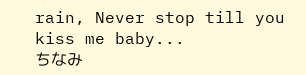rain, Never stop till you kiss me baby...
ちなみ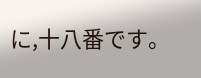に,十八番です。